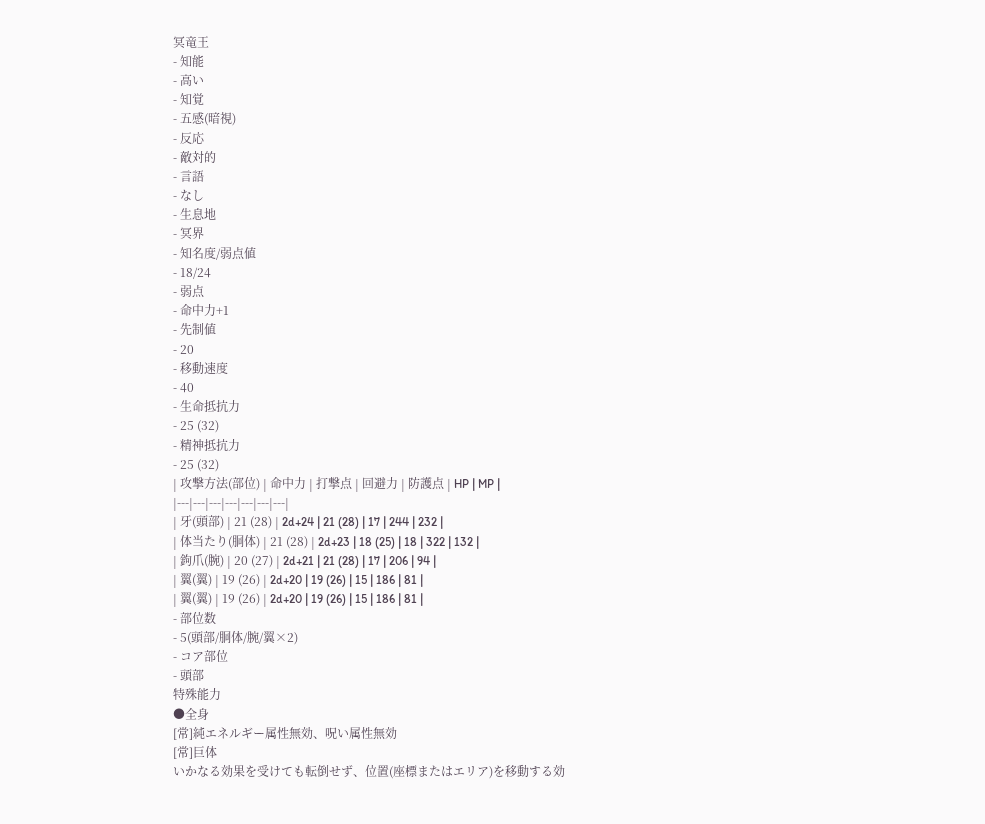冥竜王
- 知能
- 高い
- 知覚
- 五感(暗視)
- 反応
- 敵対的
- 言語
- なし
- 生息地
- 冥界
- 知名度/弱点値
- 18/24
- 弱点
- 命中力+1
- 先制値
- 20
- 移動速度
- 40
- 生命抵抗力
- 25 (32)
- 精神抵抗力
- 25 (32)
| 攻撃方法(部位) | 命中力 | 打撃点 | 回避力 | 防護点 | HP | MP |
|---|---|---|---|---|---|---|
| 牙(頭部) | 21 (28) | 2d+24 | 21 (28) | 17 | 244 | 232 |
| 体当たり(胴体) | 21 (28) | 2d+23 | 18 (25) | 18 | 322 | 132 |
| 鉤爪(腕) | 20 (27) | 2d+21 | 21 (28) | 17 | 206 | 94 |
| 翼(翼) | 19 (26) | 2d+20 | 19 (26) | 15 | 186 | 81 |
| 翼(翼) | 19 (26) | 2d+20 | 19 (26) | 15 | 186 | 81 |
- 部位数
- 5(頭部/胴体/腕/翼×2)
- コア部位
- 頭部
特殊能力
●全身
[常]純エネルギー属性無効、呪い属性無効
[常]巨体
いかなる効果を受けても転倒せず、位置(座標またはエリア)を移動する効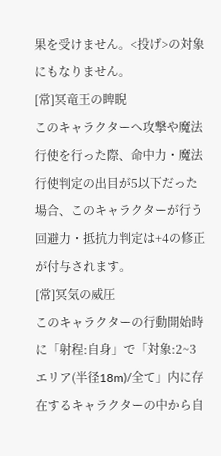果を受けません。<投げ>の対象にもなりません。
[常]冥竜王の睥睨
このキャラクターへ攻撃や魔法行使を行った際、命中力・魔法行使判定の出目が5以下だった場合、このキャラクターが行う回避力・抵抗力判定は+4の修正が付与されます。
[常]冥気の威圧
このキャラクターの行動開始時に「射程:自身」で「対象:2~3エリア(半径18m)/全て」内に存在するキャラクターの中から自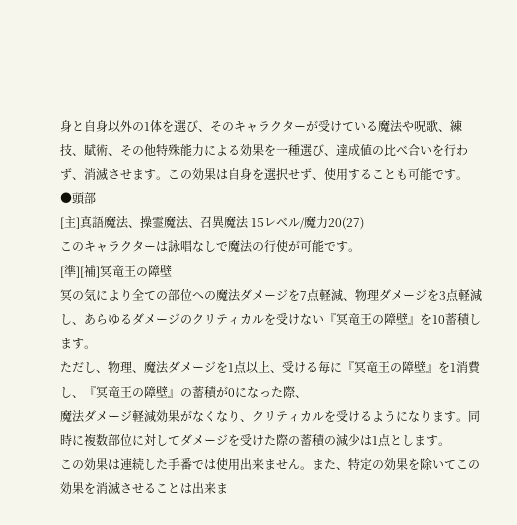身と自身以外の1体を選び、そのキャラクターが受けている魔法や呪歌、練技、賦術、その他特殊能力による効果を一種選び、達成値の比べ合いを行わず、消滅させます。この効果は自身を選択せず、使用することも可能です。
●頭部
[主]真語魔法、操霊魔法、召異魔法 15レベル/魔力20(27)
このキャラクターは詠唱なしで魔法の行使が可能です。
[準][補]冥竜王の障壁
冥の気により全ての部位への魔法ダメージを7点軽減、物理ダメージを3点軽減し、あらゆるダメージのクリティカルを受けない『冥竜王の障壁』を10蓄積します。
ただし、物理、魔法ダメージを1点以上、受ける毎に『冥竜王の障壁』を1消費し、『冥竜王の障壁』の蓄積が0になった際、
魔法ダメージ軽減効果がなくなり、クリティカルを受けるようになります。同時に複数部位に対してダメージを受けた際の蓄積の減少は1点とします。
この効果は連続した手番では使用出来ません。また、特定の効果を除いてこの効果を消滅させることは出来ま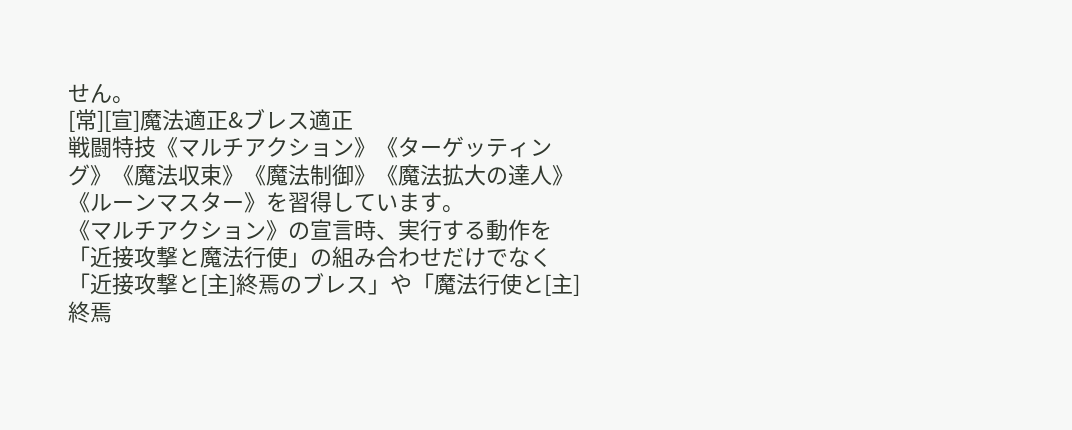せん。
[常][宣]魔法適正&ブレス適正
戦闘特技《マルチアクション》《ターゲッティング》《魔法収束》《魔法制御》《魔法拡大の達人》《ルーンマスター》を習得しています。
《マルチアクション》の宣言時、実行する動作を「近接攻撃と魔法行使」の組み合わせだけでなく「近接攻撃と[主]終焉のブレス」や「魔法行使と[主]終焉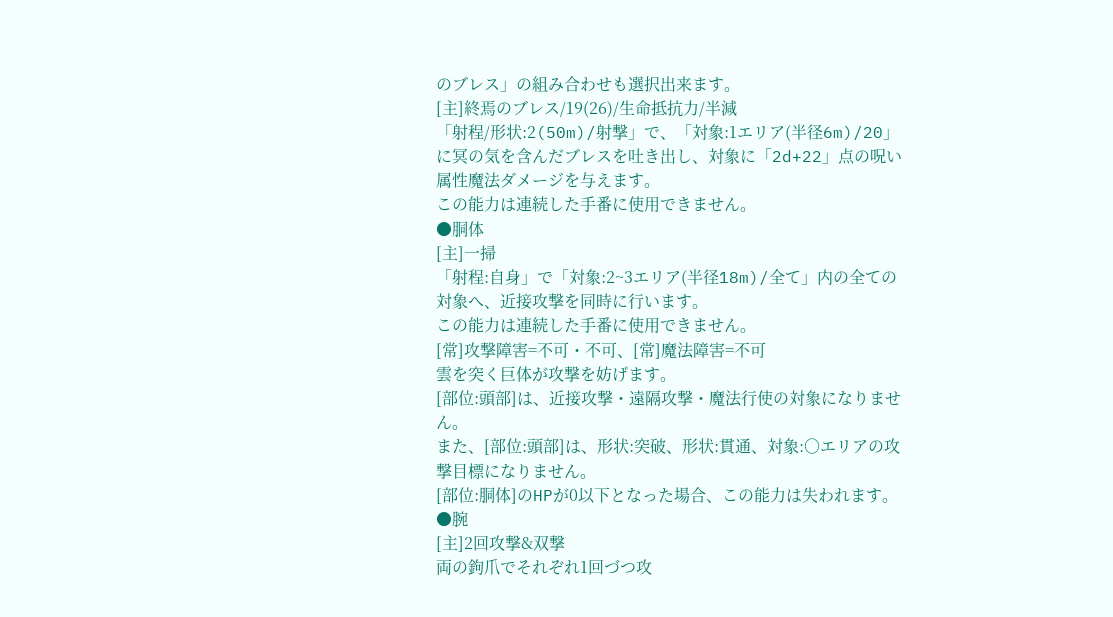のブレス」の組み合わせも選択出来ます。
[主]終焉のブレス/19(26)/生命抵抗力/半減
「射程/形状:2(50m)/射撃」で、「対象:1エリア(半径6m)/20」に冥の気を含んだブレスを吐き出し、対象に「2d+22」点の呪い属性魔法ダメージを与えます。
この能力は連続した手番に使用できません。
●胴体
[主]一掃
「射程:自身」で「対象:2~3エリア(半径18m)/全て」内の全ての対象へ、近接攻撃を同時に行います。
この能力は連続した手番に使用できません。
[常]攻撃障害=不可・不可、[常]魔法障害=不可
雲を突く巨体が攻撃を妨げます。
[部位:頭部]は、近接攻撃・遠隔攻撃・魔法行使の対象になりません。
また、[部位:頭部]は、形状:突破、形状:貫通、対象:○エリアの攻撃目標になりません。
[部位:胴体]のHPが0以下となった場合、この能力は失われます。
●腕
[主]2回攻撃&双撃
両の鉤爪でそれぞれ1回づつ攻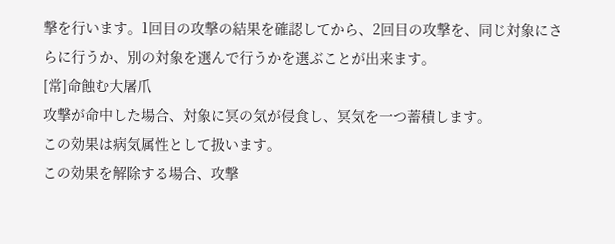撃を行います。1回目の攻撃の結果を確認してから、2回目の攻撃を、同じ対象にさらに行うか、別の対象を選んで行うかを選ぶことが出来ます。
[常]命蝕む大屠爪
攻撃が命中した場合、対象に冥の気が侵食し、冥気を一つ蓄積します。
この効果は病気属性として扱います。
この効果を解除する場合、攻撃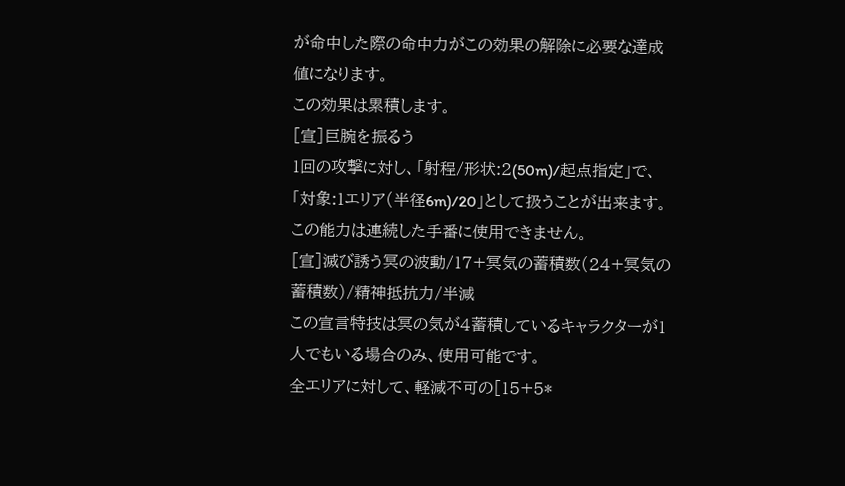が命中した際の命中力がこの効果の解除に必要な達成値になります。
この効果は累積します。
[宣]巨腕を振るう
1回の攻撃に対し、「射程/形状:2(50m)/起点指定」で、「対象:1エリア(半径6m)/20」として扱うことが出来ます。
この能力は連続した手番に使用できません。
[宣]滅び誘う冥の波動/17+冥気の蓄積数(24+冥気の蓄積数)/精神抵抗力/半減
この宣言特技は冥の気が4蓄積しているキャラクターが1人でもいる場合のみ、使用可能です。
全エリアに対して、軽減不可の[15+5*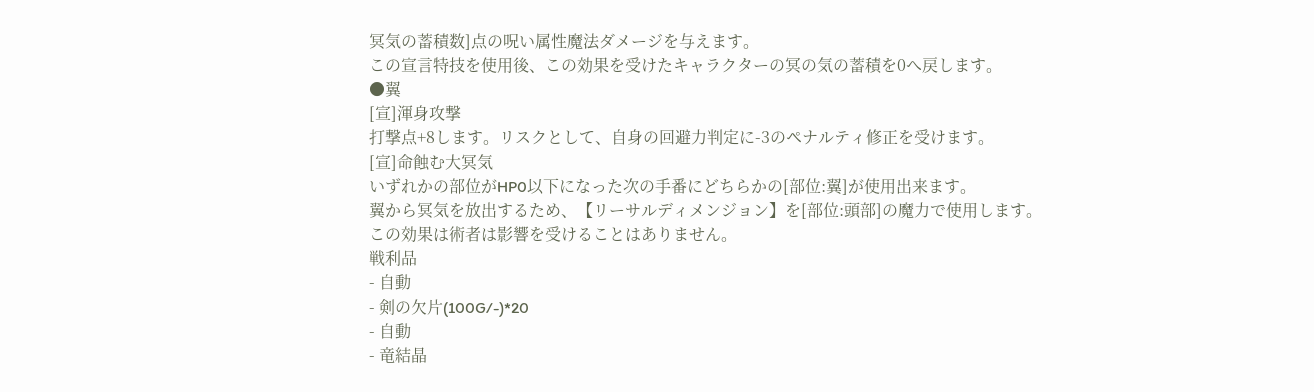冥気の蓄積数]点の呪い属性魔法ダメージを与えます。
この宣言特技を使用後、この効果を受けたキャラクターの冥の気の蓄積を0へ戻します。
●翼
[宣]渾身攻撃
打撃点+8します。リスクとして、自身の回避力判定に-3のペナルティ修正を受けます。
[宣]命蝕む大冥気
いずれかの部位がHP0以下になった次の手番にどちらかの[部位:翼]が使用出来ます。
翼から冥気を放出するため、【リーサルディメンジョン】を[部位:頭部]の魔力で使用します。
この効果は術者は影響を受けることはありません。
戦利品
- 自動
- 剣の欠片(100G/-)*20
- 自動
- 竜結晶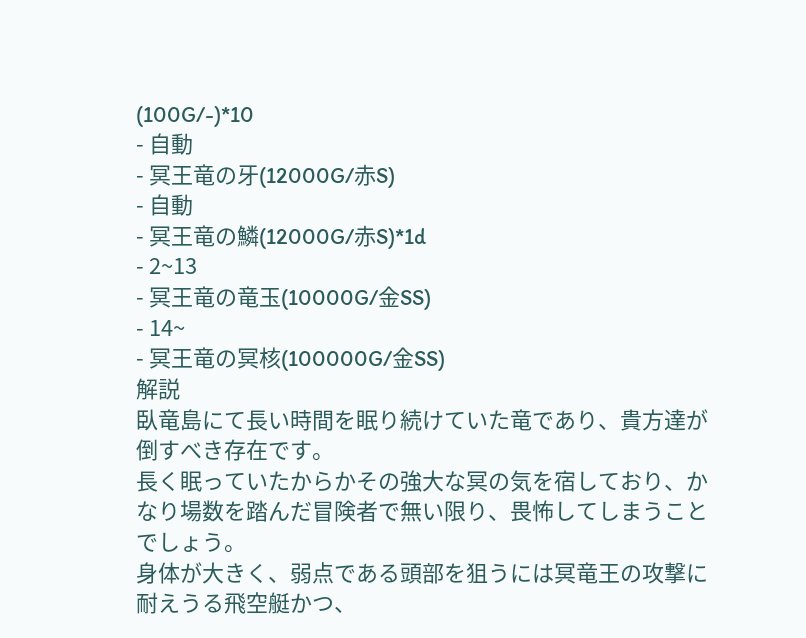(100G/-)*10
- 自動
- 冥王竜の牙(12000G/赤S)
- 自動
- 冥王竜の鱗(12000G/赤S)*1d
- 2~13
- 冥王竜の竜玉(10000G/金SS)
- 14~
- 冥王竜の冥核(100000G/金SS)
解説
臥竜島にて長い時間を眠り続けていた竜であり、貴方達が倒すべき存在です。
長く眠っていたからかその強大な冥の気を宿しており、かなり場数を踏んだ冒険者で無い限り、畏怖してしまうことでしょう。
身体が大きく、弱点である頭部を狙うには冥竜王の攻撃に耐えうる飛空艇かつ、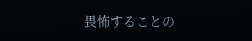畏怖することの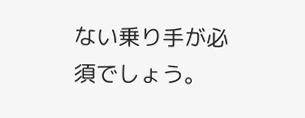ない乗り手が必須でしょう。